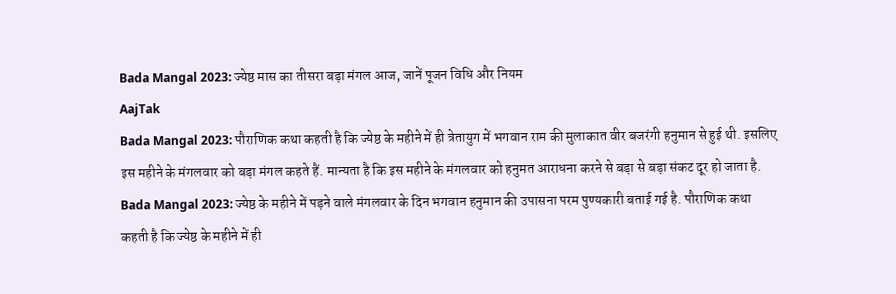Bada Mangal 2023: ज्येष्ठ मास का तीसरा बड़ा मंगल आज, जानें पूजन विधि और नियम
AajTak
Bada Mangal 2023: पौराणिक कथा कहती है कि ज्येष्ठ के महीने में ही त्रेतायुग में भगवान राम की मुलाकात वीर बजरंगी हनुमान से हुई थी. इसलिए इस महीने के मंगलवार को बड़ा मंगल कहते हैं. मान्यता है कि इस महीने के मंगलवार को हनुमत आराधना करने से बड़ा से बड़ा संकट दूर हो जाता है.
Bada Mangal 2023: ज्येष्ठ के महीने में पड़ने वाले मंगलवार के दिन भगवान हनुमान की उपासना परम पुण्यकारी बताई गई है. पौराणिक कथा कहती है कि ज्येष्ठ के महीने में ही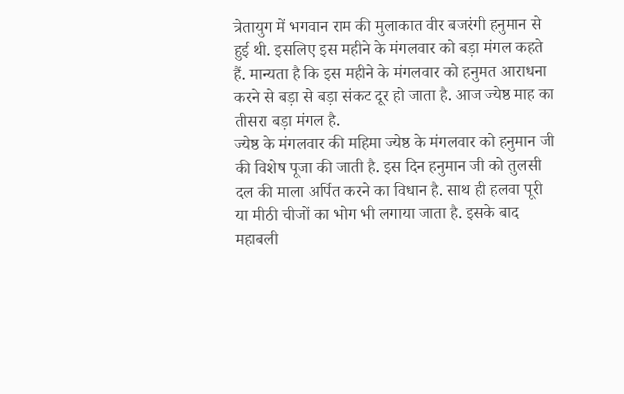त्रेतायुग में भगवान राम की मुलाकात वीर बजरंगी हनुमान से हुई थी. इसलिए इस महीने के मंगलवार को बड़ा मंगल कहते हैं. मान्यता है कि इस महीने के मंगलवार को हनुमत आराधना करने से बड़ा से बड़ा संकट दूर हो जाता है. आज ज्येष्ठ माह का तीसरा बड़ा मंगल है.
ज्येष्ठ के मंगलवार की महिमा ज्येष्ठ के मंगलवार को हनुमान जी की विशेष पूजा की जाती है. इस दिन हनुमान जी को तुलसी दल की माला अर्पित करने का विधान है. साथ ही हलवा पूरी या मीठी चीजों का भोग भी लगाया जाता है. इसके बाद महाबली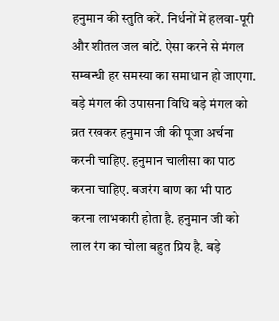हनुमान की स्तुति करें. निर्धनों में हलवा-पूरी और शीतल जल बांटें. ऐसा करने से मंगल सम्बन्धी हर समस्या का समाधान हो जाएगा.
बड़े मंगल की उपासना विधि बड़े मंगल को व्रत रखकर हनुमान जी की पूजा अर्चना करनी चाहिए. हनुमान चालीसा का पाठ करना चाहिए. बजरंग बाण का भी पाठ करना लाभकारी होता है. हनुमान जी को लाल रंग का चोला बहुत प्रिय है. बड़े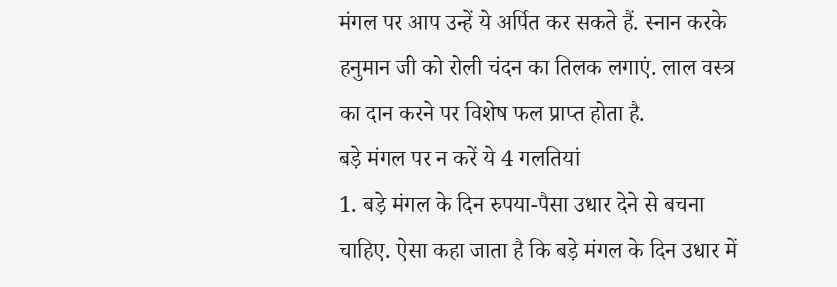मंगल पर आप उन्हें ये अर्पित कर सकते हैं. स्नान करके हनुमान जी को रोली चंदन का तिलक लगाएं. लाल वस्त्र का दान करने पर विशेष फल प्राप्त होता है.
बड़े मंगल पर न करें ये 4 गलतियां
1. बड़े मंगल के दिन रुपया-पैसा उधार देने से बचना चाहिए. ऐसा कहा जाता है कि बड़े मंगल के दिन उधार में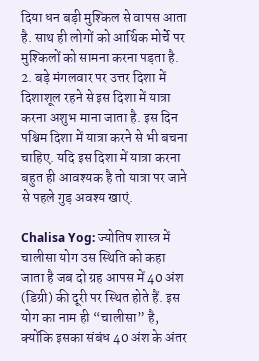दिया धन बड़ी मुश्किल से वापस आता है. साथ ही लोगों को आर्थिक मोर्चे पर मुश्किलों को सामना करना पड़ता है.
2. बड़े मंगलवार पर उत्तर दिशा में दिशाशूल रहने से इस दिशा में यात्रा करना अशुभ माना जाता है. इस दिन पश्चिम दिशा में यात्रा करने से भी बचना चाहिए. यदि इस दिशा में यात्रा करना बहुत ही आवश्यक है तो यात्रा पर जाने से पहले गुड़ अवश्य खाएं.

Chalisa Yog: ज्योतिष शास्त्र में चालीसा योग उस स्थिति को कहा जाता है जब दो ग्रह आपस में 40 अंश (डिग्री) की दूरी पर स्थित होते हैं. इस योग का नाम ही “चालीसा” है, क्योंकि इसका संबंध 40 अंश के अंतर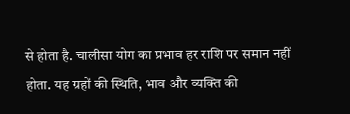से होता है. चालीसा योग का प्रभाव हर राशि पर समान नहीं होता. यह ग्रहों की स्थिति, भाव और व्यक्ति की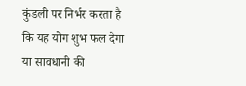कुंडली पर निर्भर करता है कि यह योग शुभ फल देगा या सावधानी की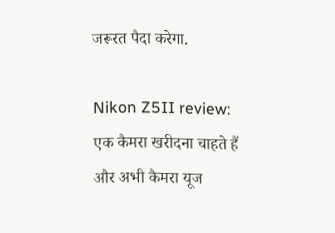जरूरत पैदा करेगा.

Nikon Z5II review: एक कैमरा खरीदना चाहते हैं और अभी कैमरा यूज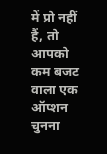में प्रो नहीं हैं, तो आपको कम बजट वाला एक ऑप्शन चुनना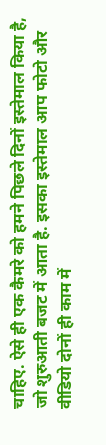चाहिए. ऐसे ही एक कैमरे को हमने पिछले दिनों इस्तेमाल किया है, जो शुरुआती बजट में आता है. इसका इस्तेमाल आप फोटो और वीडियो दोनों ही काम में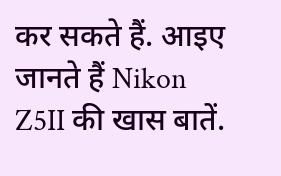कर सकते हैं. आइए जानते हैं Nikon Z5II की खास बातें.